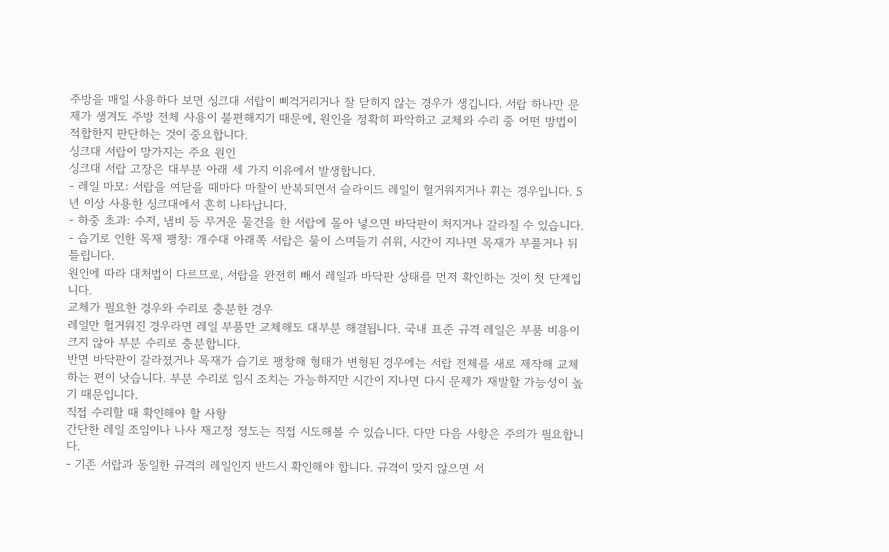주방을 매일 사용하다 보면 싱크대 서랍이 삐걱거리거나 잘 닫히지 않는 경우가 생깁니다. 서랍 하나만 문제가 생겨도 주방 전체 사용이 불편해지기 때문에, 원인을 정확히 파악하고 교체와 수리 중 어떤 방법이 적합한지 판단하는 것이 중요합니다.
싱크대 서랍이 망가지는 주요 원인
싱크대 서랍 고장은 대부분 아래 세 가지 이유에서 발생합니다.
- 레일 마모: 서랍을 여닫을 때마다 마찰이 반복되면서 슬라이드 레일이 헐거워지거나 휘는 경우입니다. 5년 이상 사용한 싱크대에서 흔히 나타납니다.
- 하중 초과: 수저, 냄비 등 무거운 물건을 한 서랍에 몰아 넣으면 바닥판이 처지거나 갈라질 수 있습니다.
- 습기로 인한 목재 팽창: 개수대 아래쪽 서랍은 물이 스며들기 쉬워, 시간이 지나면 목재가 부풀거나 뒤틀립니다.
원인에 따라 대처법이 다르므로, 서랍을 완전히 빼서 레일과 바닥판 상태를 먼저 확인하는 것이 첫 단계입니다.
교체가 필요한 경우와 수리로 충분한 경우
레일만 헐거워진 경우라면 레일 부품만 교체해도 대부분 해결됩니다. 국내 표준 규격 레일은 부품 비용이 크지 않아 부분 수리로 충분합니다.
반면 바닥판이 갈라졌거나 목재가 습기로 팽창해 형태가 변형된 경우에는 서랍 전체를 새로 제작해 교체하는 편이 낫습니다. 부분 수리로 임시 조치는 가능하지만 시간이 지나면 다시 문제가 재발할 가능성이 높기 때문입니다.
직접 수리할 때 확인해야 할 사항
간단한 레일 조임이나 나사 재고정 정도는 직접 시도해볼 수 있습니다. 다만 다음 사항은 주의가 필요합니다.
- 기존 서랍과 동일한 규격의 레일인지 반드시 확인해야 합니다. 규격이 맞지 않으면 서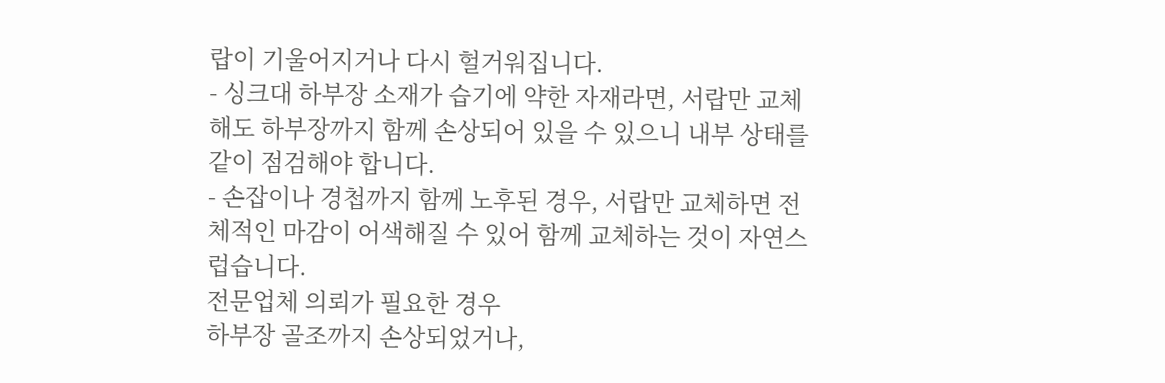랍이 기울어지거나 다시 헐거워집니다.
- 싱크대 하부장 소재가 습기에 약한 자재라면, 서랍만 교체해도 하부장까지 함께 손상되어 있을 수 있으니 내부 상태를 같이 점검해야 합니다.
- 손잡이나 경첩까지 함께 노후된 경우, 서랍만 교체하면 전체적인 마감이 어색해질 수 있어 함께 교체하는 것이 자연스럽습니다.
전문업체 의뢰가 필요한 경우
하부장 골조까지 손상되었거나,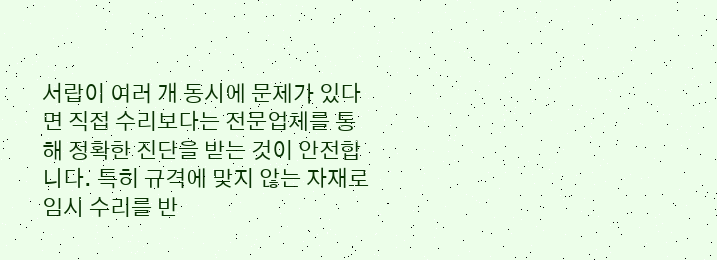서랍이 여러 개 동시에 문제가 있다면 직접 수리보다는 전문업체를 통해 정확한 진단을 받는 것이 안전합니다. 특히 규격에 맞지 않는 자재로 임시 수리를 반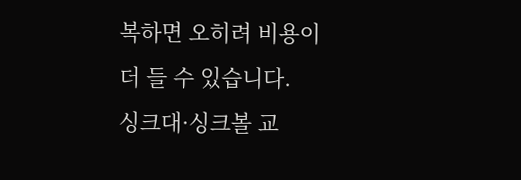복하면 오히려 비용이 더 들 수 있습니다.
싱크대·싱크볼 교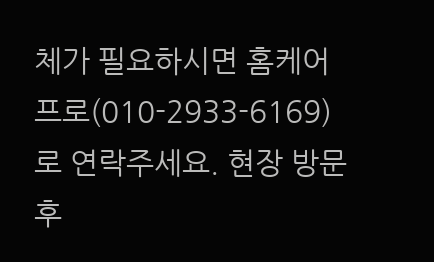체가 필요하시면 홈케어프로(010-2933-6169)로 연락주세요. 현장 방문 후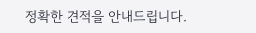정확한 견적을 안내드립니다.